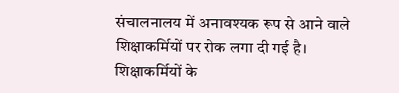संचालनालय में अनावश्यक रूप से आने वाले शिक्षाकर्मियों पर रोक लगा दी गई है। शिक्षाकर्मियों के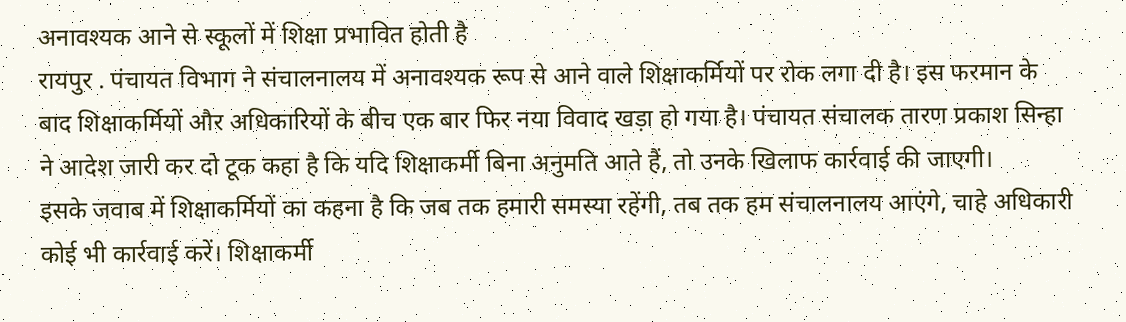अनावश्यक आने से स्कूलों में शिक्षा प्रभावित होती है
रायपुर . पंचायत विभाग ने संचालनालय में अनावश्यक रूप से आने वाले शिक्षाकर्मियों पर रोक लगा दी है। इस फरमान के बाद शिक्षाकर्मियों और अधिकारियों के बीच एक बार फिर नया विवाद खड़ा हो गया है। पंचायत संचालक तारण प्रकाश सिन्हा ने आदेश जारी कर दो टूक कहा है कि यदि शिक्षाकर्मी बिना अनुमति आते हैं, तो उनके खिलाफ कार्रवाई की जाएगी।
इसके जवाब में शिक्षाकर्मियों का कहना है कि जब तक हमारी समस्या रहेंगी, तब तक हम संचालनालय आएंगे, चाहे अधिकारी कोई भी कार्रवाई करें। शिक्षाकर्मी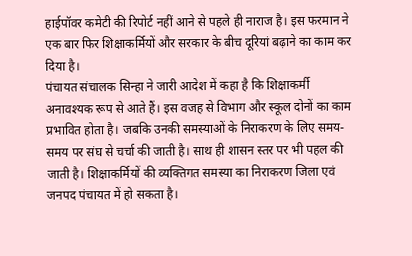हाईपॉवर कमेटी की रिपोर्ट नहीं आने से पहले ही नाराज है। इस फरमान ने एक बार फिर शिक्षाकर्मियों और सरकार के बीच दूरियां बढ़ाने का काम कर दिया है।
पंचायत संचालक सिन्हा ने जारी आदेश में कहा है कि शिक्षाकर्मी अनावश्यक रूप से आते हैं। इस वजह से विभाग और स्कूल दोनों का काम प्रभावित होता है। जबकि उनकी समस्याओं के निराकरण के लिए समय-समय पर संघ से चर्चा की जाती है। साथ ही शासन स्तर पर भी पहल की जाती है। शिक्षाकर्मियों की व्यक्तिगत समस्या का निराकरण जिला एवं जनपद पंचायत में हो सकता है।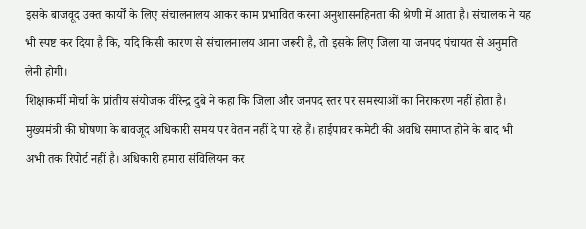इसके बाजवूद उक्त कार्यों के लिए संचालनालय आकर काम प्रभावित करना अनुशासनहिनता की श्रेणी में आता है। संचालक ने यह भी स्पष्ट कर दिया है कि, यदि किसी कारण से संचालनालय आना जरूरी है, तो इसके लिए जिला या जनपद पंचायत से अनुमति लेनी होगी।
शिक्षाकर्मी मोर्चा के प्रांतीय संयोजक वीरेन्द्र दुबे ने कहा कि जिला और जनपद स्तर पर समस्याओं का निराकरण नहीं होता है। मुख्यमंत्री की घोषणा के बावजूद अधिकारी समय पर वेतन नहीं दे पा रहे हैं। हाईपावर कमेटी की अवधि समाप्त होने के बाद भी अभी तक रिपोर्ट नहीं है। अधिकारी हमारा संविलियन कर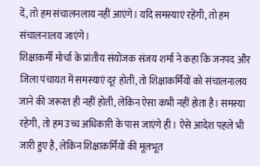दें, तो हम संचालनलाय नहीं आएंगे। यदि समस्याएं रहेंगी, तो हम संचालनालय जाएंगे।
शिक्षाकर्मी मोर्चा के प्रांतीय संयोजक संजय शर्मा ने कहा कि जनपद और जिला पंचायत में समस्याएं दूर होती, तो शिक्षाकर्मियों को संचालनालय जाने की जरूरत ही नहीं होती, लेकिन ऐसा कभी नहीं होता है। समस्या रहेगी, तो हम उच्च अधिकारी के पास जाएंगे ही। ऐसे आदेश पहले भी जारी हुए है, लेकिन शिक्षाकर्मियों की मूलभूत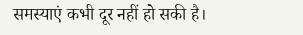समस्याएं कभी दूर नहीं हो सकी है।